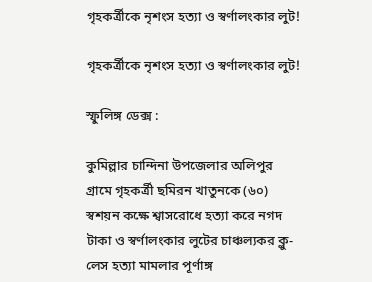গৃহকর্ত্রীকে নৃশংস হত্যা ও স্বর্ণালংকার লুট!

গৃহকর্ত্রীকে নৃশংস হত্যা ও স্বর্ণালংকার লুট!

স্ফুলিঙ্গ ডেক্স :

কুমিল্লার চান্দিনা উপজেলার অলিপুর গ্রামে গৃহকর্ত্রী ছমিরন খাতুনকে (৬০) স্বশয়ন কক্ষে শ্বাসরোধে হত্যা করে নগদ টাকা ও স্বর্ণালংকার লুটের চাঞ্চল্যকর ক্লু-লেস হত্যা মামলার পূর্ণাঙ্গ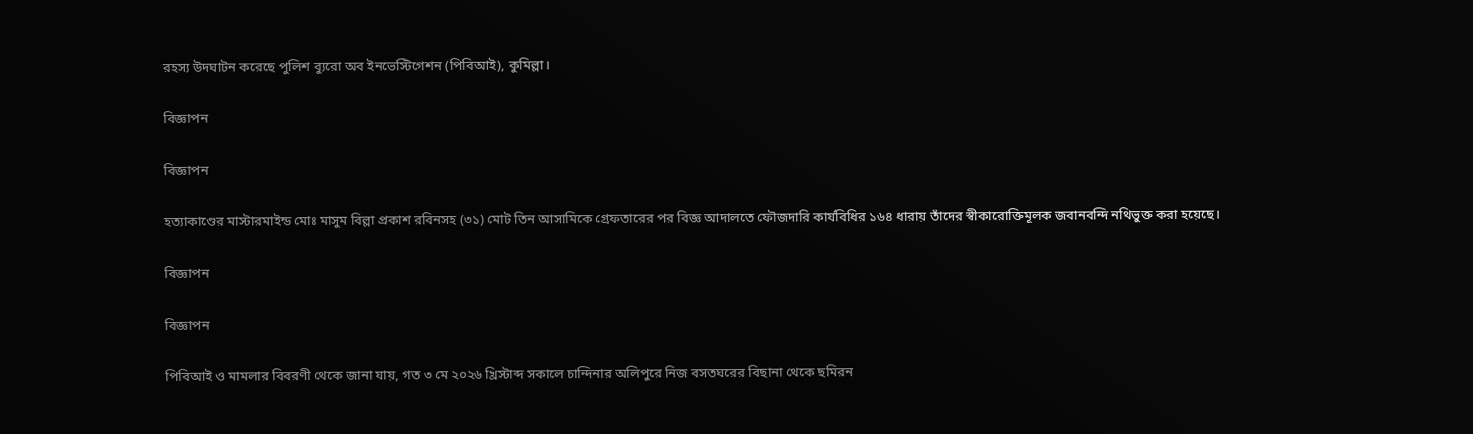রহস্য উদঘাটন করেছে পুলিশ ব্যুরো অব ইনভেস্টিগেশন (পিবিআই), কুমিল্লা।

বিজ্ঞাপন

বিজ্ঞাপন

হত্যাকাণ্ডের মাস্টারমাইন্ড মোঃ মাসুম বিল্লা প্রকাশ রবিনসহ (৩১) মোট তিন আসামিকে গ্রেফতারের পর বিজ্ঞ আদালতে ফৌজদারি কার্যবিধির ১৬৪ ধারায় তাঁদের স্বীকারোক্তিমূলক জবানবন্দি নথিভুক্ত করা হয়েছে।

বিজ্ঞাপন

বিজ্ঞাপন

পিবিআই ও মামলার বিবরণী থেকে জানা যায়, গত ৩ মে ২০২৬ খ্রিস্টাব্দ সকালে চান্দিনার অলিপুরে নিজ বসতঘরের বিছানা থেকে ছমিরন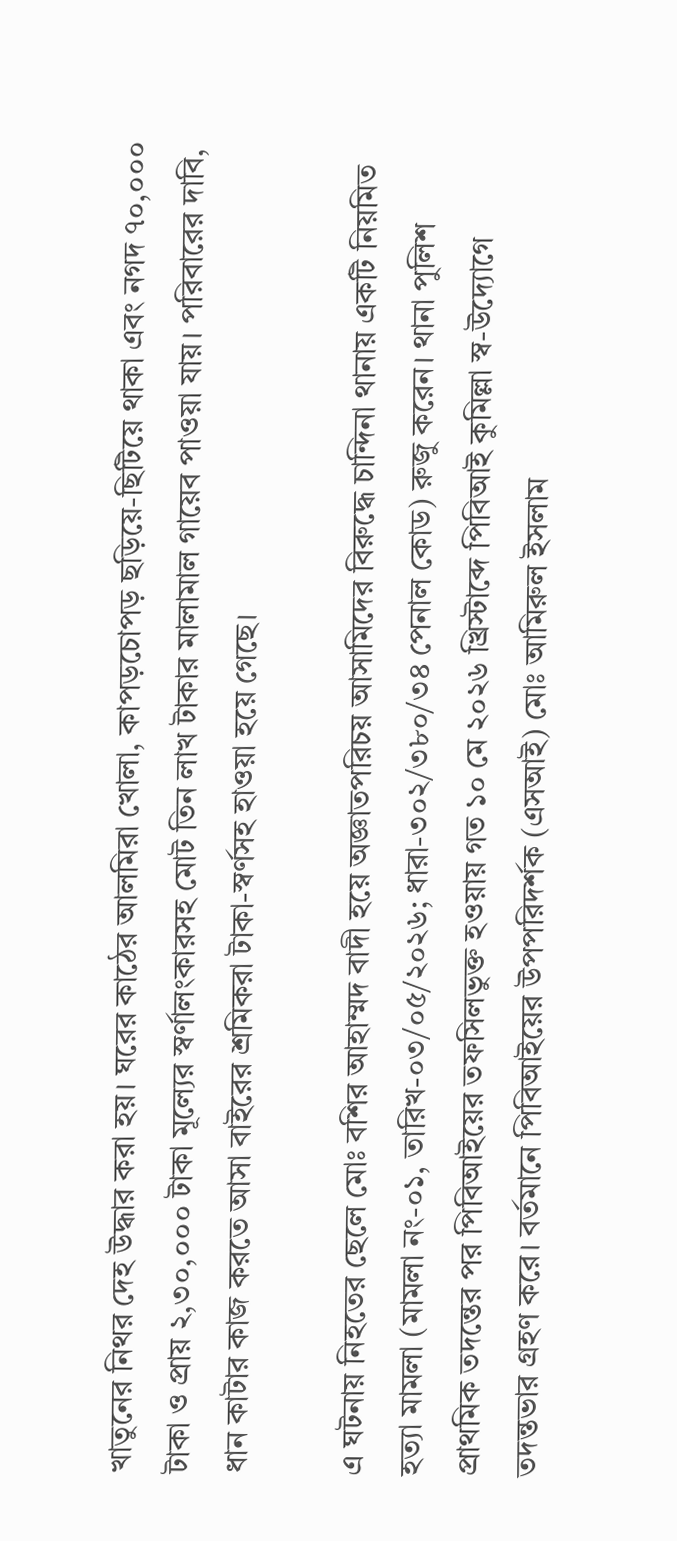খাতুনের নিথর দেহ উদ্ধার করা হয়। ঘরের কাঠের আলমিরা খোলা, কাপড়চোপড় ছড়িয়ে-ছিটিয়ে থাকা এবং নগদ ৭০,০০০ টাকা ও প্রায় ২,৩০,০০০ টাকা মূল্যের স্বর্ণালংকারসহ মোট তিন লাখ টাকার মালামাল গায়েব পাওয়া যায়। পরিবারের দাবি, ধান কাটার কাজ করতে আসা বাইরের শ্রমিকরা টাকা-স্বর্ণসহ হাওয়া হয়ে গেছে।

এ ঘটনায় নিহতের ছেলে মোঃ বশির আহাম্মদ বাদী হয়ে অজ্ঞাতপরিচয় আসামিদের বিরুদ্ধে চান্দিনা থানায় একটি নিয়মিত হত্যা মামলা (মামলা নং-০১, তারিখ-০৩/০৫/২০২৬; ধারা-৩০২/৩৮০/৩৪ পেনাল কোড) রুজু করেন। থানা পুলিশ প্রাথমিক তদন্তের পর পিবিআইয়ের তফসিলভুক্ত হওয়ায় গত ১০ মে ২০২৬ খ্রিস্টাব্দে পিবিআই কুমিল্লা স্ব-উদ্যোগে তদন্তভার গ্রহণ করে। বর্তমানে পিবিআইয়ের উপপরিদর্শক (এসআই) মোঃ আমিরুল ইসলাম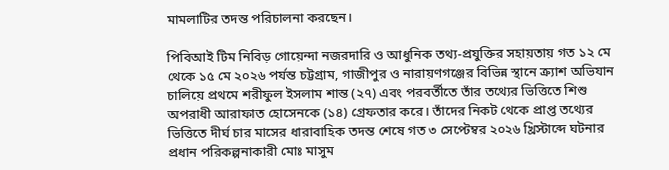মামলাটির তদন্ত পরিচালনা করছেন।

পিবিআই টিম নিবিড় গোয়েন্দা নজরদারি ও আধুনিক তথ্য-প্রযুক্তির সহায়তায় গত ১২ মে থেকে ১৫ মে ২০২৬ পর্যন্ত চট্টগ্রাম, গাজীপুর ও নারায়ণগঞ্জের বিভিন্ন স্থানে ক্র্যাশ অভিযান চালিয়ে প্রথমে শরীফুল ইসলাম শান্ত (২৭) এবং পরবর্তীতে তাঁর তথ্যের ভিত্তিতে শিশু অপরাধী আরাফাত হোসেনকে (১৪) গ্রেফতার করে। তাঁদের নিকট থেকে প্রাপ্ত তথ্যের ভিত্তিতে দীর্ঘ চার মাসের ধারাবাহিক তদন্ত শেষে গত ৩ সেপ্টেম্বর ২০২৬ খ্রিস্টাব্দে ঘটনার প্রধান পরিকল্পনাকারী মোঃ মাসুম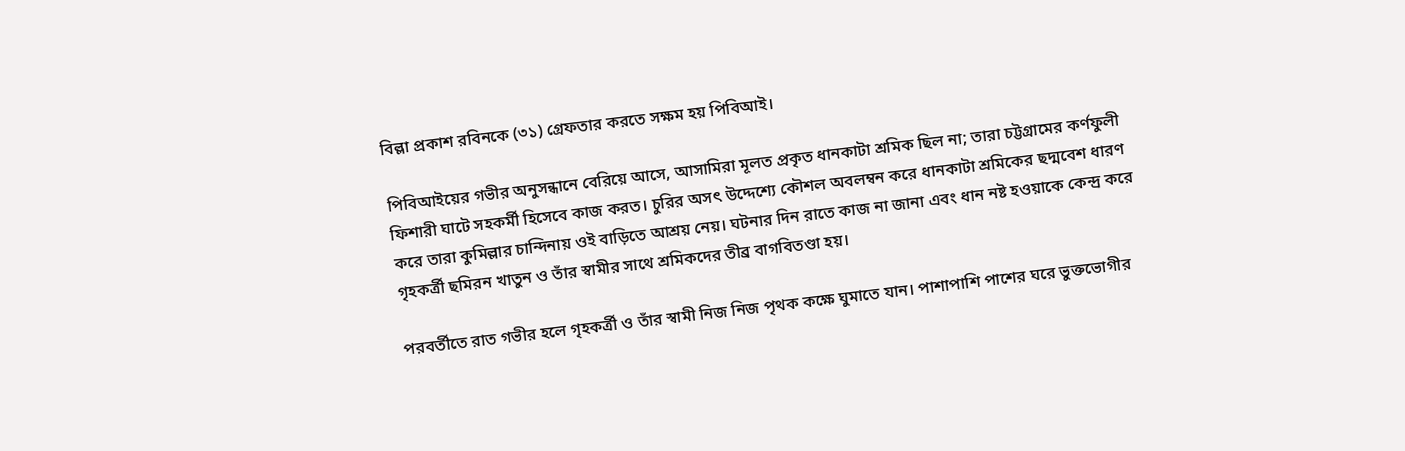বিল্লা প্রকাশ রবিনকে (৩১) গ্রেফতার করতে সক্ষম হয় পিবিআই।

পিবিআইয়ের গভীর অনুসন্ধানে বেরিয়ে আসে, আসামিরা মূলত প্রকৃত ধানকাটা শ্রমিক ছিল না; তারা চট্টগ্রামের কর্ণফুলী ফিশারী ঘাটে সহকর্মী হিসেবে কাজ করত। চুরির অসৎ উদ্দেশ্যে কৌশল অবলম্বন করে ধানকাটা শ্রমিকের ছদ্মবেশ ধারণ করে তারা কুমিল্লার চান্দিনায় ওই বাড়িতে আশ্রয় নেয়। ঘটনার দিন রাতে কাজ না জানা এবং ধান নষ্ট হওয়াকে কেন্দ্র করে গৃহকর্ত্রী ছমিরন খাতুন ও তাঁর স্বামীর সাথে শ্রমিকদের তীব্র বাগবিতণ্ডা হয়।

পরবর্তীতে রাত গভীর হলে গৃহকর্ত্রী ও তাঁর স্বামী নিজ নিজ পৃথক কক্ষে ঘুমাতে যান। পাশাপাশি পাশের ঘরে ভুক্তভোগীর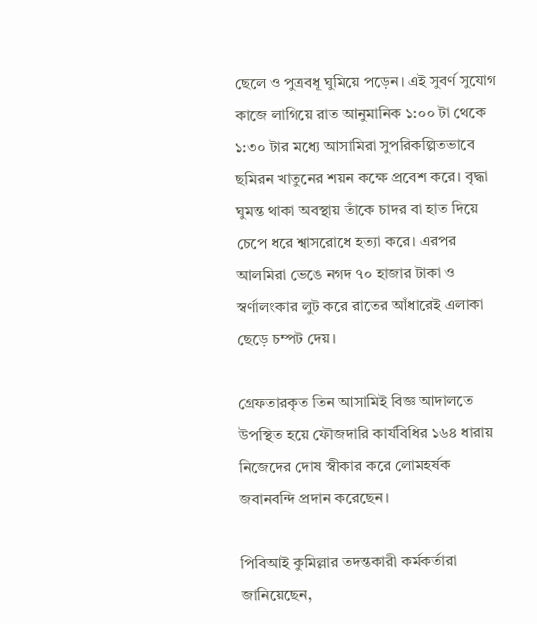ছেলে ও পুত্রবধূ ঘুমিয়ে পড়েন। এই সুবর্ণ সুযোগ কাজে লাগিয়ে রাত আনুমানিক ১:০০ টা থেকে ১:৩০ টার মধ্যে আসামিরা সুপরিকল্পিতভাবে ছমিরন খাতুনের শয়ন কক্ষে প্রবেশ করে। বৃদ্ধা ঘুমন্ত থাকা অবস্থায় তাঁকে চাদর বা হাত দিয়ে চেপে ধরে শ্বাসরোধে হত্যা করে। এরপর আলমিরা ভেঙে নগদ ৭০ হাজার টাকা ও স্বর্ণালংকার লুট করে রাতের আঁধারেই এলাকা ছেড়ে চম্পট দেয়।

গ্রেফতারকৃত তিন আসামিই বিজ্ঞ আদালতে উপস্থিত হয়ে ফৌজদারি কার্যবিধির ১৬৪ ধারায় নিজেদের দোষ স্বীকার করে লোমহর্ষক জবানবন্দি প্রদান করেছেন।

পিবিআই কুমিল্লার তদন্তকারী কর্মকর্তারা জানিয়েছেন,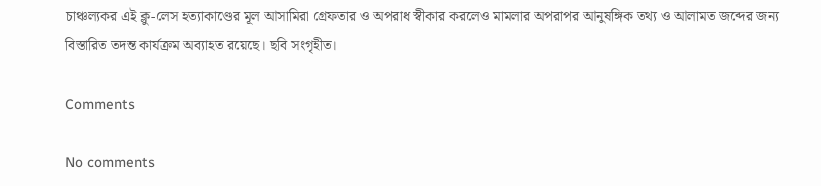চাঞ্চল্যকর এই ক্লু-লেস হত্যাকাণ্ডের মূল আসামিরা গ্রেফতার ও অপরাধ স্বীকার করলেও মামলার অপরাপর আনুষঙ্গিক তথ্য ও আলামত জব্দের জন্য বিস্তারিত তদন্ত কার্যক্রম অব্যাহত রয়েছে। ছবি সংগৃহীত।

Comments

No comments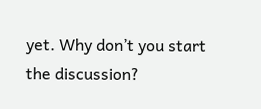yet. Why don’t you start the discussion?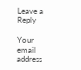Leave a Reply

Your email address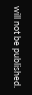will not be published.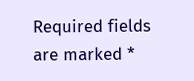Required fields are marked *